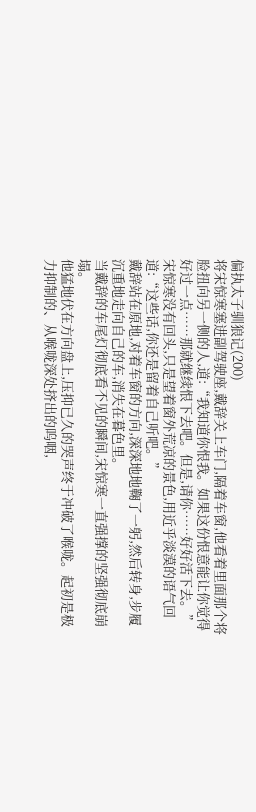偏执太子驯狼记(200)
将宋惊寒塞进副驾驶座,戴辞关上车门,隔着车窗,他看着里面那个将脸扭向另一侧的人,道:“我知道你恨我。如果这份恨意能让你觉得好过一点……那就继续恨下去吧。但是,请你……好好活下去。”
宋惊寒没有回头,只是望着窗外荒凉的景色,用近乎淡漠的语气回道:“这些话,你还是留着自己听吧。”
戴辞站在原地,对着车窗的方向,深深地地鞠了一躬,然后转身,步履沉重地走向自己的车,消失在暮色里。
当戴辞的车尾灯彻底看不见的瞬间,宋惊寒一直强撑的坚强彻底崩塌。
他猛地伏在方向盘上,压抑已久的哭声终于冲破了喉咙。起初是极力抑制的、从喉咙深处挤出的呜咽,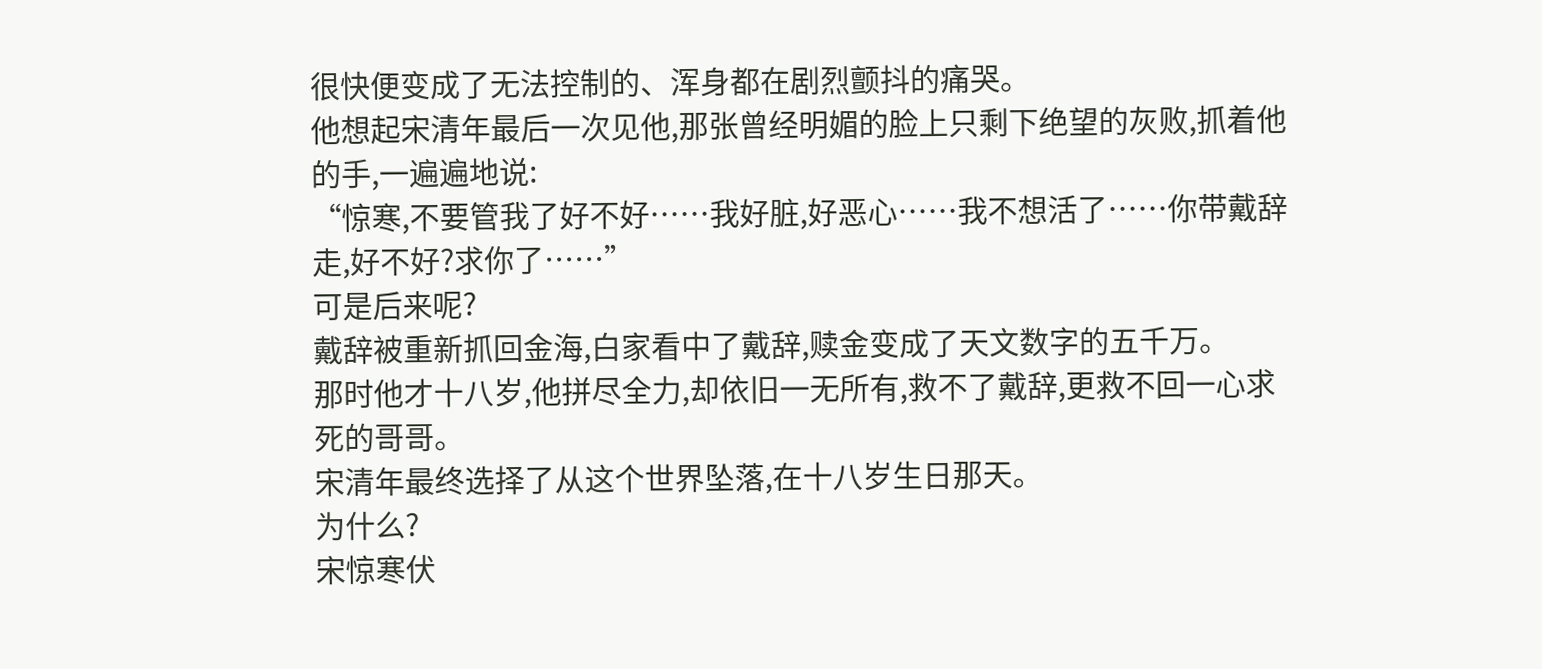很快便变成了无法控制的、浑身都在剧烈颤抖的痛哭。
他想起宋清年最后一次见他,那张曾经明媚的脸上只剩下绝望的灰败,抓着他的手,一遍遍地说:
“惊寒,不要管我了好不好……我好脏,好恶心……我不想活了……你带戴辞走,好不好?求你了……”
可是后来呢?
戴辞被重新抓回金海,白家看中了戴辞,赎金变成了天文数字的五千万。
那时他才十八岁,他拼尽全力,却依旧一无所有,救不了戴辞,更救不回一心求死的哥哥。
宋清年最终选择了从这个世界坠落,在十八岁生日那天。
为什么?
宋惊寒伏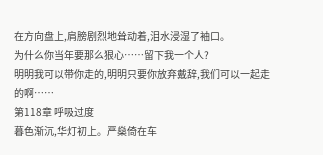在方向盘上,肩膀剧烈地耸动着,泪水浸湿了袖口。
为什么你当年要那么狠心……留下我一个人?
明明我可以带你走的,明明只要你放弃戴辞,我们可以一起走的啊……
第118章 呼吸过度
暮色渐沉,华灯初上。严燊倚在车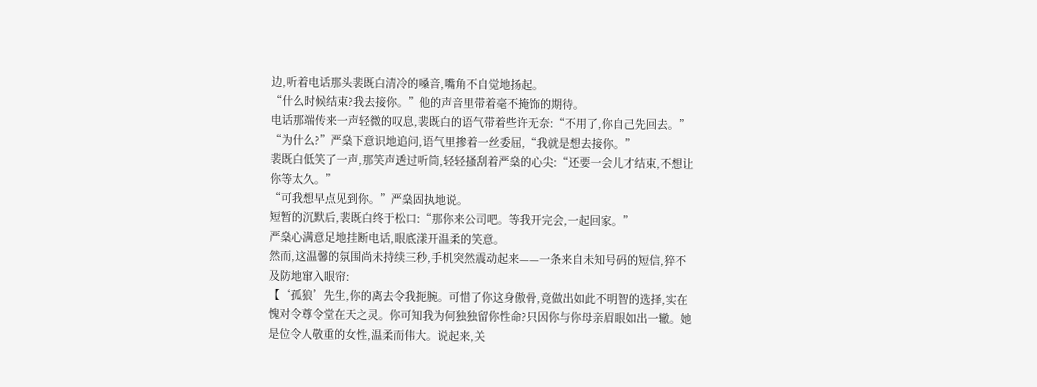边,听着电话那头裴既白清冷的嗓音,嘴角不自觉地扬起。
“什么时候结束?我去接你。”他的声音里带着毫不掩饰的期待。
电话那端传来一声轻微的叹息,裴既白的语气带着些许无奈:“不用了,你自己先回去。”
“为什么?”严燊下意识地追问,语气里掺着一丝委屈,“我就是想去接你。”
裴既白低笑了一声,那笑声透过听筒,轻轻搔刮着严燊的心尖:“还要一会儿才结束,不想让你等太久。”
“可我想早点见到你。”严燊固执地说。
短暂的沉默后,裴既白终于松口:“那你来公司吧。等我开完会,一起回家。”
严燊心满意足地挂断电话,眼底漾开温柔的笑意。
然而,这温馨的氛围尚未持续三秒,手机突然震动起来——一条来自未知号码的短信,猝不及防地窜入眼帘:
【‘孤狼’先生,你的离去令我扼腕。可惜了你这身傲骨,竟做出如此不明智的选择,实在愧对令尊令堂在天之灵。你可知我为何独独留你性命?只因你与你母亲眉眼如出一辙。她是位令人敬重的女性,温柔而伟大。说起来,关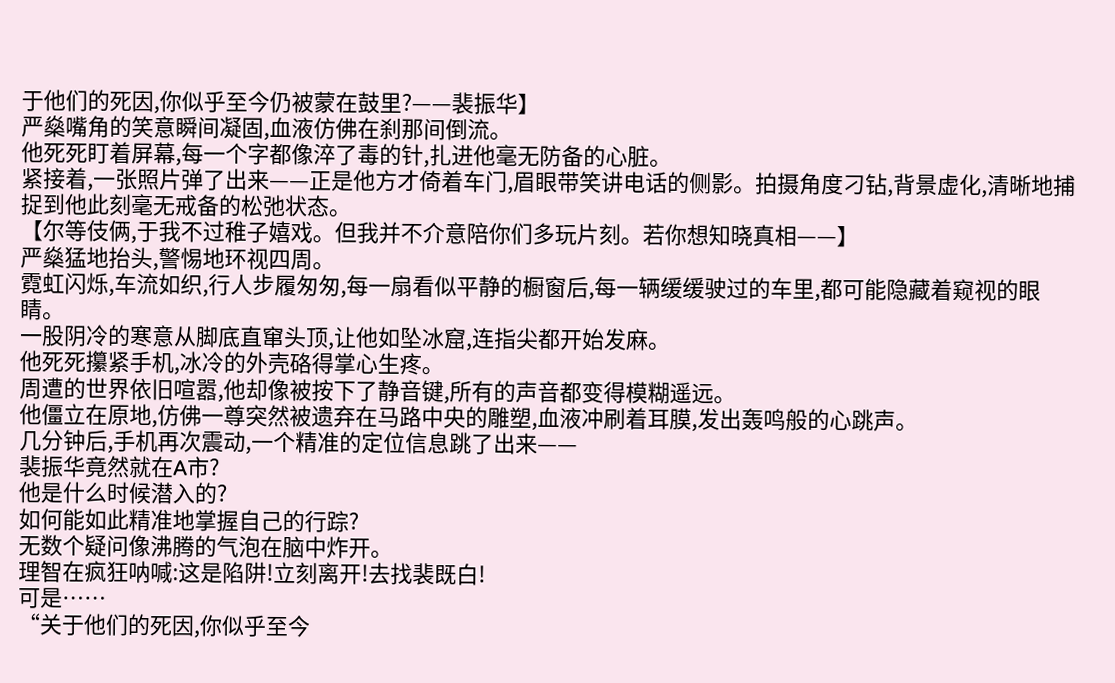于他们的死因,你似乎至今仍被蒙在鼓里?——裴振华】
严燊嘴角的笑意瞬间凝固,血液仿佛在刹那间倒流。
他死死盯着屏幕,每一个字都像淬了毒的针,扎进他毫无防备的心脏。
紧接着,一张照片弹了出来——正是他方才倚着车门,眉眼带笑讲电话的侧影。拍摄角度刁钻,背景虚化,清晰地捕捉到他此刻毫无戒备的松弛状态。
【尔等伎俩,于我不过稚子嬉戏。但我并不介意陪你们多玩片刻。若你想知晓真相——】
严燊猛地抬头,警惕地环视四周。
霓虹闪烁,车流如织,行人步履匆匆,每一扇看似平静的橱窗后,每一辆缓缓驶过的车里,都可能隐藏着窥视的眼睛。
一股阴冷的寒意从脚底直窜头顶,让他如坠冰窟,连指尖都开始发麻。
他死死攥紧手机,冰冷的外壳硌得掌心生疼。
周遭的世界依旧喧嚣,他却像被按下了静音键,所有的声音都变得模糊遥远。
他僵立在原地,仿佛一尊突然被遗弃在马路中央的雕塑,血液冲刷着耳膜,发出轰鸣般的心跳声。
几分钟后,手机再次震动,一个精准的定位信息跳了出来——
裴振华竟然就在A市?
他是什么时候潜入的?
如何能如此精准地掌握自己的行踪?
无数个疑问像沸腾的气泡在脑中炸开。
理智在疯狂呐喊:这是陷阱!立刻离开!去找裴既白!
可是……
“关于他们的死因,你似乎至今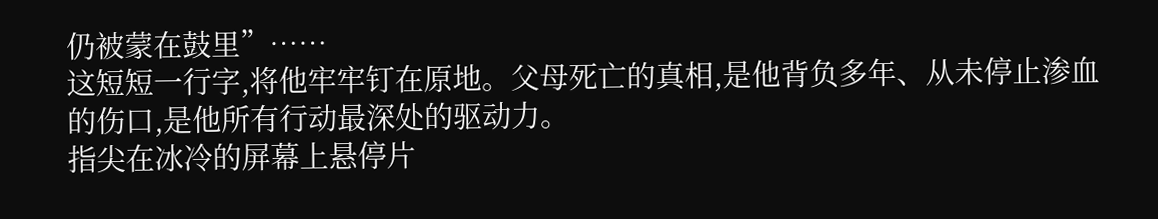仍被蒙在鼓里”……
这短短一行字,将他牢牢钉在原地。父母死亡的真相,是他背负多年、从未停止渗血的伤口,是他所有行动最深处的驱动力。
指尖在冰冷的屏幕上悬停片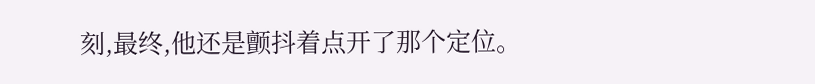刻,最终,他还是颤抖着点开了那个定位。